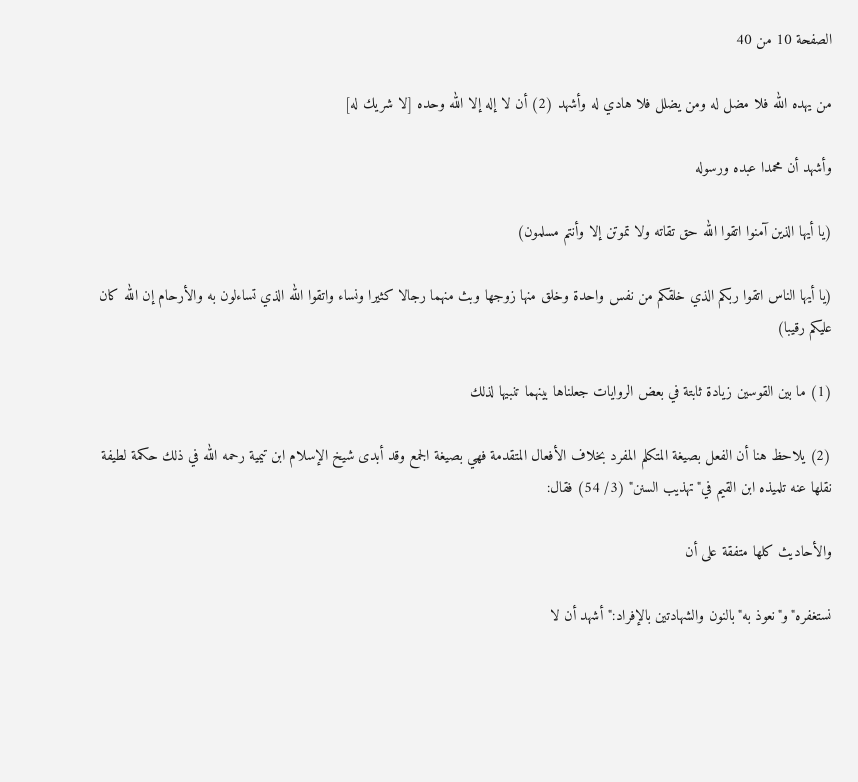الصفحة 10 من 40

من يهده الله فلا مضل له ومن يضلل فلا هادي له وأشهد (2) أن لا إله إلا الله وحده [لا شريك له]

وأشهد أن محمدا عبده ورسوله

(يا أيها الذين آمنوا اتقوا الله حق تقاته ولا تموتن إلا وأنتم مسلمون)

(يا أيها الناس اتقوا ربكم الذي خلقكم من نفس واحدة وخلق منها زوجها وبث منهما رجالا كثيرا ونساء واتقوا الله الذي تساءلون به والأرحام إن الله كان عليكم رقيبا)

(1) ما بين القوسين زيادة ثابتة في بعض الروايات جعلناها بينهما تنبيها لذلك

(2) يلاحظ هنا أن الفعل بصيغة المتكلم المفرد بخلاف الأفعال المتقدمة فهي بصيغة الجمع وقد أبدى شيخ الإسلام ابن تيمية رحمه الله في ذلك حكمة لطيفة نقلها عنه تلميذه ابن القيم في"تهذيب السنن" (3/ 54) فقال:

والأحاديث كلها متفقة على أن

نستغفره"و"نعوذ به"بالنون والشهادتين بالإفراد:"أشهد أن لا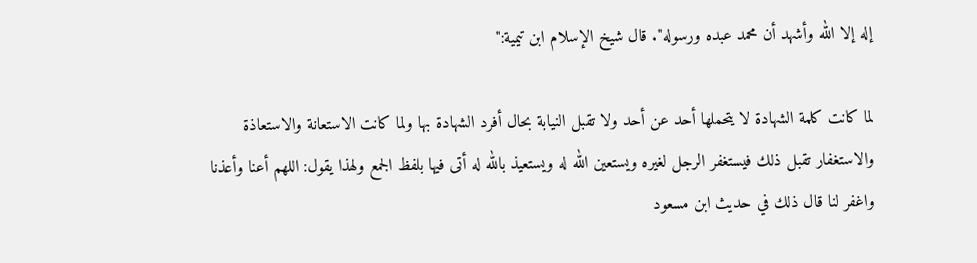إله إلا الله وأشهد أن محمد عبده ورسوله". قال شيخ الإسلام ابن تيمية:"

لما كانت كلمة الشهادة لا يتحملها أحد عن أحد ولا تقبل النيابة بحال أفرد الشهادة بها ولما كانت الاستعانة والاستعاذة والاستغفار تقبل ذلك فيستغفر الرجل لغيره ويستعين الله له ويستعيذ بالله له أتى فيها بلفظ الجمع ولهذا يقول: اللهم أعنا وأعذنا واغفر لنا قال ذلك في حديث ابن مسعود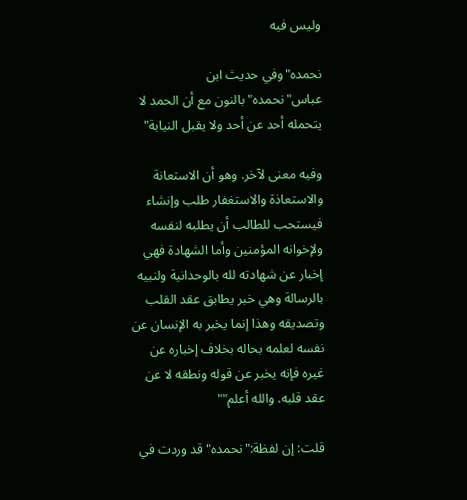وليس فيه

نحمده"وفي حديث ابن عباس"نحمده"بالنون مع أن الحمد لا يتحمله أحد عن أحد ولا يقبل النيابة"

وفيه معنى لآخر. وهو أن الاستعانة والاستعاذة والاستغفار طلب وإنشاء فيستحب للطالب أن يطلبه لنفسه ولإخوانه المؤمنين وأما الشهادة فهي إخبار عن شهادته لله بالوحدانية ولنبيه بالرسالة وهي خبر يطابق عقد القلب وتصديقه وهذا إنما يخبر به الإنسان عن نفسه لعلمه بحاله بخلاف إخباره عن غيره فإنه يخبر عن قوله ونطقه لا عن عقد قلبه. والله أعلم""

قلت: إن لفظة:"نحمده"قد وردت في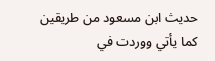حديث ابن مسعود من طريقين كما يأتي ووردت في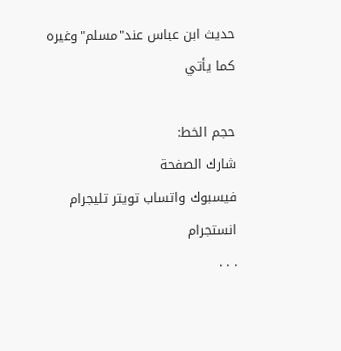حديث ابن عباس عند"مسلم"وغيره كما يأتي

حجم الخط:
شارك الصفحة
فيسبوك واتساب تويتر تليجرام انستجرام
. . .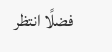فضلًا انتظر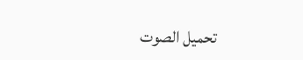تحميل الصوت